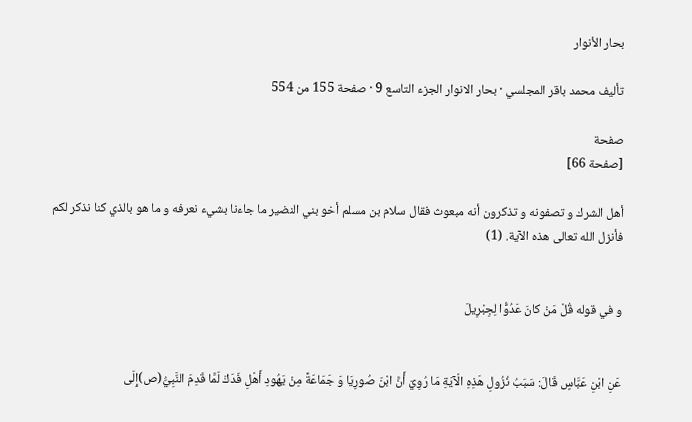بحار الأنوار

تأليف محمد باقر المجلسي · بحار الانوار الجزء التاسع 9 · صفحة 155 من 554

صفحة
[صفحة 66]

أهل الشرك و تصفونه و تذكرون أنه مبعوث فقال سلام بن مسلم أخو بني النضير ما جاءنا بشيء نعرفه و ما هو بالذي كنا نذكر لكم فأنزل الله تعالى هذه الآية. (1)


و في قوله قُلْ مَنْ كانَ عَدُوًّا لِجِبْرِيلَ


عَنِ ابْنِ عَبَّاسٍ قَالَ: سَبَبُ نُزُولِ هَذِهِ الْآيَةِ مَا رُوِيَ أَنَّ ابْنَ صُورِيَا وَ جَمَاعَةً مِنْ يَهُودِ أَهْلِ فَدَكَ لَمَّا قَدِمَ النَّبِيُّ(ص)إِلَى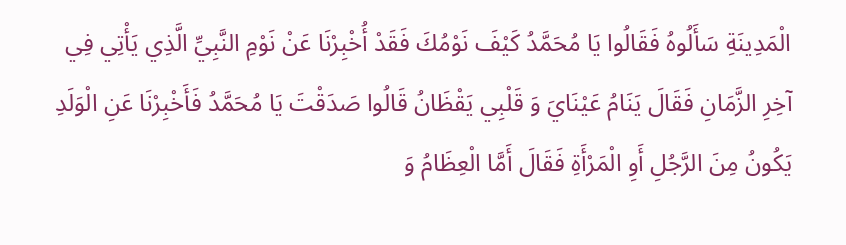الْمَدِينَةِ سَأَلُوهُ فَقَالُوا يَا مُحَمَّدُ كَيْفَ نَوْمُكَ فَقَدْ أُخْبِرْنَا عَنْ نَوْمِ النَّبِيِّ الَّذِي يَأْتِي فِي آخِرِ الزَّمَانِ فَقَالَ يَنَامُ عَيْنَايَ وَ قَلْبِي يَقْظَانُ قَالُوا صَدَقْتَ يَا مُحَمَّدُ فَأَخْبِرْنَا عَنِ الْوَلَدِ يَكُونُ مِنَ الرَّجُلِ أَوِ الْمَرْأَةِ فَقَالَ أَمَّا الْعِظَامُ وَ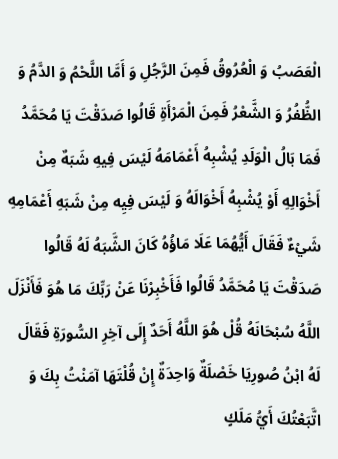الْعَصَبُ وَ الْعُرُوقُ فَمِنَ الرَّجُلِ وَ أَمَّا اللَّحْمُ وَ الدَّمُ وَ الظُّفُرُ وَ الشَّعْرُ فَمِنَ الْمَرْأَةِ قَالُوا صَدَقْتَ يَا مُحَمَّدُ فَمَا بَالُ الْوَلَدِ يُشْبِهُ أَعْمَامَهُ لَيْسَ فِيهِ شَبَهٌ مِنْ أَخْوَالِهِ أَوْ يُشْبِهُ أَخْوَالَهُ وَ لَيْسَ فِيِه مِنْ شَبَهِ أَعْمَامِهِ شَيْءٌ فَقَالَ أَيُّهُمَا عَلَا مَاؤُهُ كَانَ الشَّبَهُ لَهُ قَالُوا صَدَقْتَ يَا مُحَمَّدُ قَالُوا فَأَخْبِرْنَا عَنْ رَبِّكَ مَا هُوَ فَأَنْزَلَ اللَّهُ سُبْحَانَهُ قُلْ هُوَ اللَّهُ أَحَدٌ إِلَى آخِرِ السُّورَةِ فَقَالَ لَهُ ابْنُ صُورِيَا خَصْلَةٌ وَاحِدَةٌ إِنْ قُلْتَهَا آمَنْتُ بِكَ وَ اتَّبَعْتُكَ أَيُّ مَلَكٍ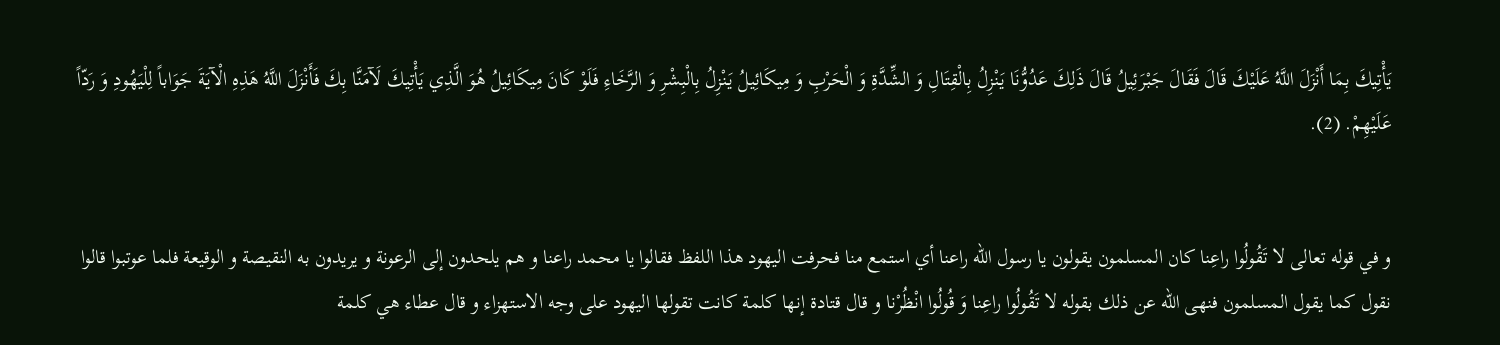يَأْتِيكَ بِمَا أَنْزَلَ اللَّهُ عَلَيْكَ قَالَ فَقَالَ جَبْرَئِيلُ قَالَ ذَلِكَ عَدُوُّنَا يَنْزِلُ بِالْقِتَالِ وَ الشِّدَّةِ وَ الْحَرْبِ وَ مِيكَائِيلُ يَنْزِلُ بِالْبِشْرِ وَ الرَّخَاءِ فَلَوْ كَانَ مِيكَائِيلُ هُوَ الَّذِي يَأْتِيكَ لَآمَنَّا بِكَ فَأَنْزَلَ اللَّهُ هَذِهِ الْآيَةَ جَوَاباً لِلْيَهُودِ وَ رَدّاً عَلَيْهِمْ. (2).


و في قوله تعالى لا تَقُولُوا راعِنا كان المسلمون يقولون يا رسول الله راعنا أي استمع منا فحرفت اليهود هذا اللفظ فقالوا يا محمد راعنا و هم يلحدون إلى الرعونة و يريدون به النقيصة و الوقيعة فلما عوتبوا قالوا نقول كما يقول المسلمون فنهى الله عن ذلك بقوله لا تَقُولُوا راعِنا وَ قُولُوا انْظُرْنا و قال قتادة إنها كلمة كانت تقولها اليهود على وجه الاستهزاء و قال عطاء هي كلمة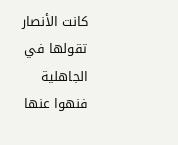كانت الأنصار تقولها في الجاهلية فنهوا عنها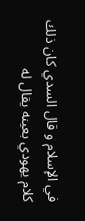في الإسلام و قال السدي كان ذلك كلام يهودي بعينه يقال له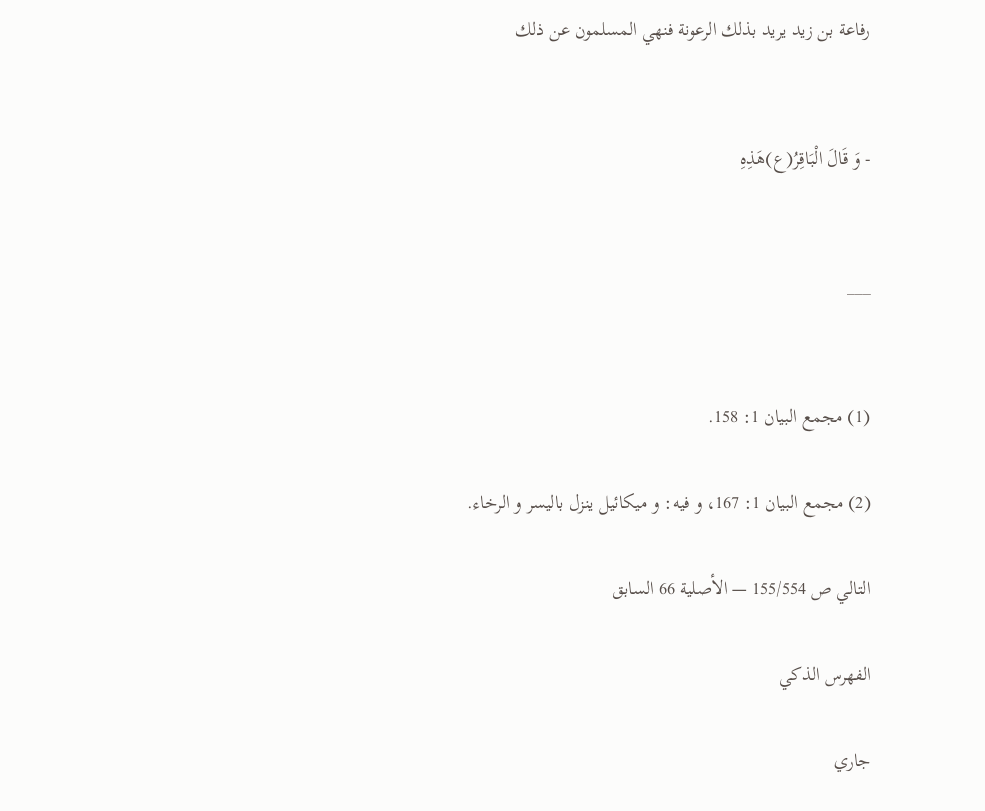رفاعة بن زيد يريد بذلك الرعونة فنهي المسلمون عن ذلك


- وَ قَالَ الْبَاقِرُ(ع)هَذِهِ


___


(1) مجمع البيان 1: 158.

(2) مجمع البيان 1: 167، و فيه: و ميكائيل ينزل باليسر و الرخاء.

التالي ص 155/554 — الأصلية 66 السابق

الفهرس الذكي

جاري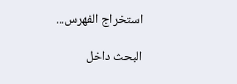استخراج الفهرس...

البحث داخل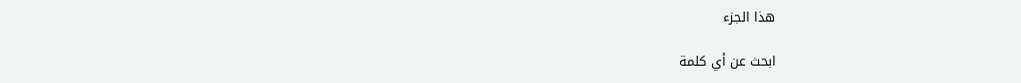هذا الجزء

ابحث عن أي كلمة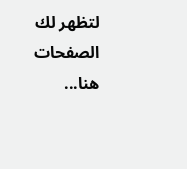لتظهر لك الصفحات هنا...